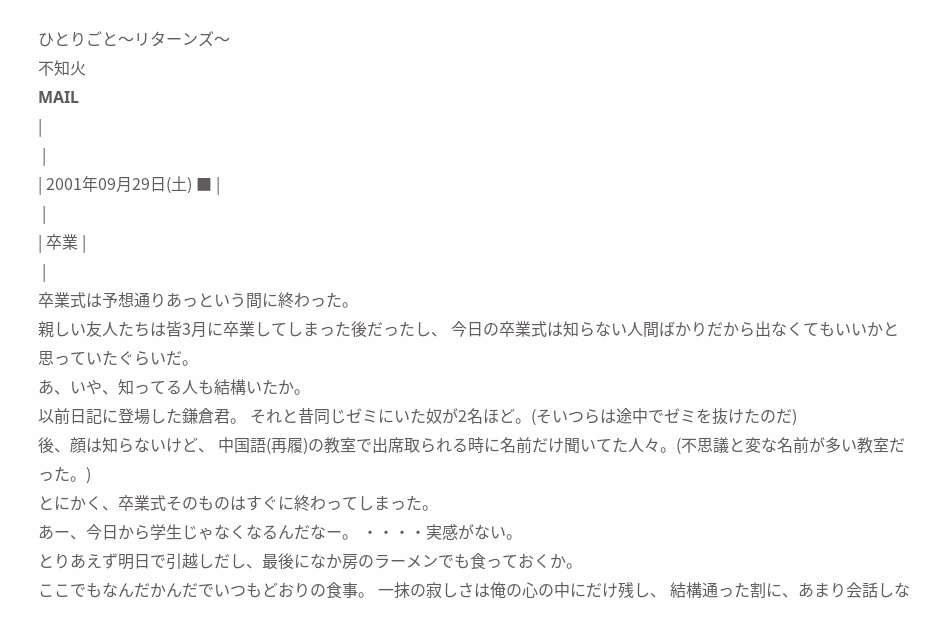ひとりごと〜リターンズ〜
不知火
MAIL
|
 |
| 2001年09月29日(土) ■ |
 |
| 卒業 |
 |
卒業式は予想通りあっという間に終わった。
親しい友人たちは皆3月に卒業してしまった後だったし、 今日の卒業式は知らない人間ばかりだから出なくてもいいかと思っていたぐらいだ。
あ、いや、知ってる人も結構いたか。
以前日記に登場した鎌倉君。 それと昔同じゼミにいた奴が2名ほど。(そいつらは途中でゼミを抜けたのだ)
後、顔は知らないけど、 中国語(再履)の教室で出席取られる時に名前だけ聞いてた人々。(不思議と変な名前が多い教室だった。)
とにかく、卒業式そのものはすぐに終わってしまった。
あー、今日から学生じゃなくなるんだなー。 ・・・・実感がない。
とりあえず明日で引越しだし、最後になか房のラーメンでも食っておくか。
ここでもなんだかんだでいつもどおりの食事。 一抹の寂しさは俺の心の中にだけ残し、 結構通った割に、あまり会話しな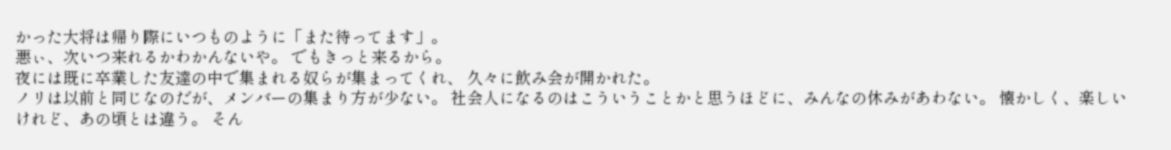かった大将は帰り際にいつものように「また待ってます」。
悪ぃ、次いつ来れるかわかんないや。 でもきっと来るから。
夜には既に卒業した友達の中で集まれる奴らが集まってくれ、 久々に飲み会が開かれた。
ノリは以前と同じなのだが、メンバーの集まり方が少ない。 社会人になるのはこういうことかと思うほどに、みんなの休みがあわない。 懐かしく、楽しいけれど、あの頃とは違う。 そん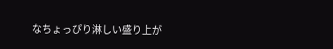なちょっぴり淋しい盛り上が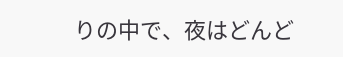りの中で、夜はどんど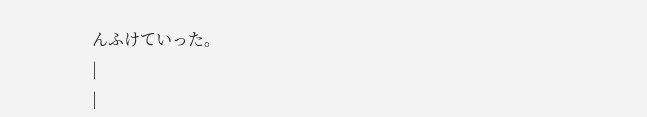んふけていった。
|
|